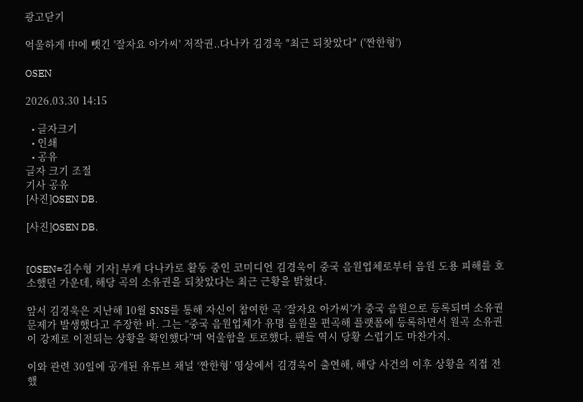광고닫기

억울하게 中에 뺏긴 '잘자요 아가씨' 저작권..다나카 김경욱 "최근 되찾았다" ('짠한형')

OSEN

2026.03.30 14:15

  • 글자크기
  • 인쇄
  • 공유
글자 크기 조절
기사 공유
[사진]OSEN DB.

[사진]OSEN DB.


[OSEN=김수형 기자] 부캐 다나카로 활동 중인 코미디언 김경욱이 중국 음원업체로부터 음원 도용 피해를 호소했던 가운데, 해당 곡의 소유권을 되찾았다는 최근 근황을 밝혔다.

앞서 김경욱은 지난해 10월 SNS를 통해 자신이 참여한 곡 ‘잘자요 아가씨’가 중국 음원으로 등록되며 소유권 문제가 발생했다고 주장한 바. 그는 “중국 음원업체가 유명 음원을 편곡해 플랫폼에 등록하면서 원곡 소유권이 강제로 이전되는 상황을 확인했다”며 억울함을 토로했다. 팬들 역시 당황 스럽기도 마찬가지.

이와 관련 30일에 공개된 유튜브 채널 ‘짠한형’ 영상에서 김경욱이 출연해, 해당 사건의 이후 상황을 직접 전했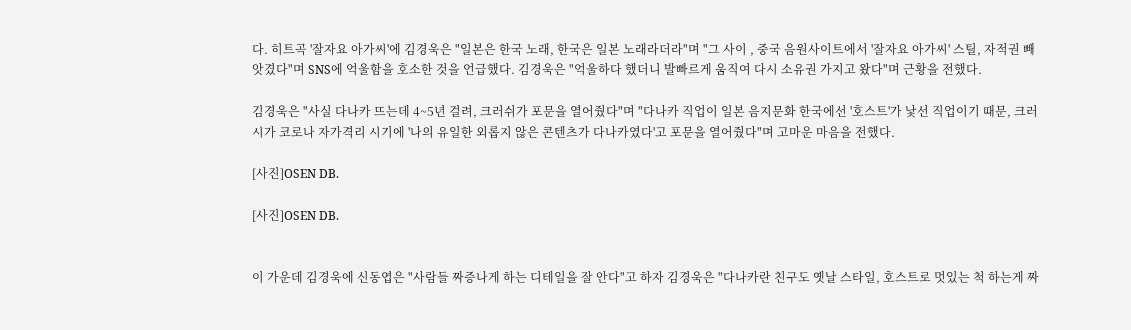다. 히트곡 '잘자요 아가씨'에 김경욱은 "일본은 한국 노래, 한국은 일본 노래라더라"며 "그 사이 , 중국 음원사이트에서 '잘자요 아가씨' 스틸, 자적권 빼앗겼다"며 SNS에 억울함을 호소한 것을 언급했다. 김경욱은 "억울하다 했더니 발빠르게 움직여 다시 소유권 가지고 왔다"며 근황을 전했다.

김경욱은 "사실 다나카 뜨는데 4~5년 걸려, 크러쉬가 포문을 열어줬다"며 "다나카 직업이 일본 음지문화 한국에선 '호스트'가 낯선 직업이기 때문, 크러시가 코로나 자가격리 시기에 '나의 유일한 외롭지 않은 콘텐츠가 다나카였다'고 포문을 열어줬다"며 고마운 마음을 전했다.

[사진]OSEN DB.

[사진]OSEN DB.


이 가운데 김경욱에 신동엽은 "사람들 짜증나게 하는 디테일을 잘 안다"고 하자 김경욱은 "다나카란 친구도 옛날 스타일, 호스트로 멋있는 척 하는게 짜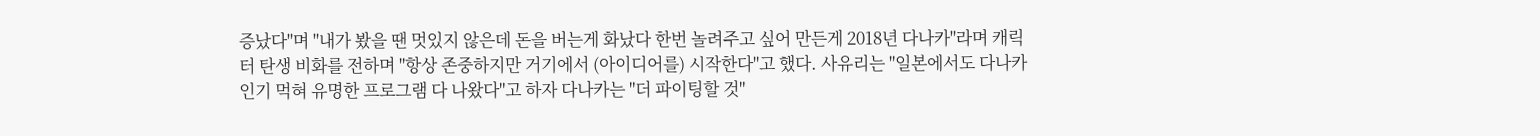증났다"며 "내가 봤을 땐 멋있지 않은데 돈을 버는게 화났다 한번 놀려주고 싶어 만든게 2018년 다나카"라며 캐릭터 탄생 비화를 전하며 "항상 존중하지만 거기에서 (아이디어를) 시작한다"고 했다. 사유리는 "일본에서도 다나카 인기 먹혀 유명한 프로그램 다 나왔다"고 하자 다나카는 "더 파이팅할 것"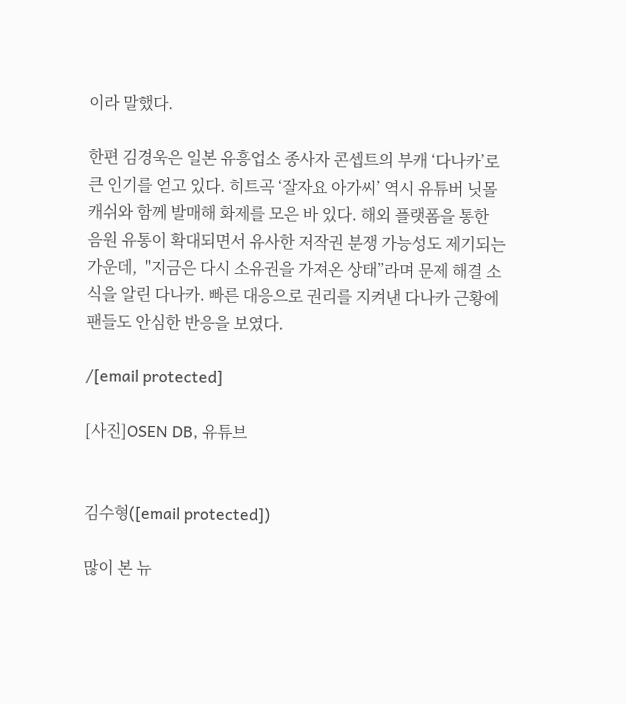이라 말했다.

한편 김경욱은 일본 유흥업소 종사자 콘셉트의 부캐 ‘다나카’로 큰 인기를 얻고 있다. 히트곡 ‘잘자요 아가씨’ 역시 유튜버 닛몰캐쉬와 함께 발매해 화제를 모은 바 있다. 해외 플랫폼을 통한 음원 유통이 확대되면서 유사한 저작권 분쟁 가능성도 제기되는 가운데,  "지금은 다시 소유권을 가져온 상태”라며 문제 해결 소식을 알린 다나카. 빠른 대응으로 권리를 지켜낸 다나카 근황에 팬들도 안심한 반응을 보였다.

/[email protected]

[사진]OSEN DB, 유튜브


김수형([email protected])

많이 본 뉴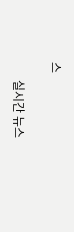스

      실시간 뉴스